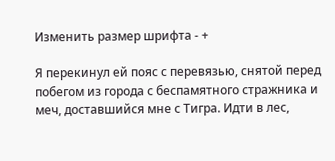Изменить размер шрифта - +

Я перекинул ей пояс с перевязью, снятой перед побегом из города с беспамятного стражника и меч, доставшийся мне с Тигра. Идти в лес,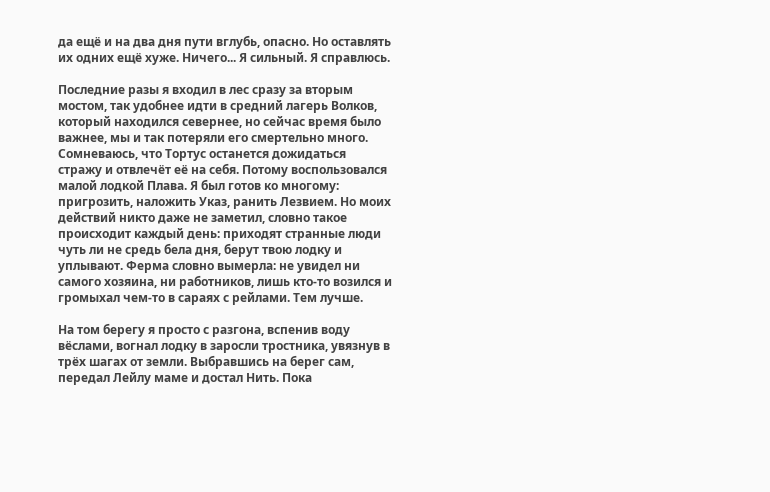да ещё и на два дня пути вглубь, опасно. Но оставлять их одних ещё хуже. Ничего... Я сильный. Я справлюсь.

Последние разы я входил в лес сразу за вторым мостом, так удобнее идти в средний лагерь Волков, который находился севернее, но сейчас время было важнее, мы и так потеряли его смертельно много. Сомневаюсь, что Тортус останется дожидаться стражу и отвлечёт её на себя. Потому воспользовался малой лодкой Плава. Я был готов ко многому: пригрозить, наложить Указ, ранить Лезвием. Но моих действий никто даже не заметил, словно такое происходит каждый день: приходят странные люди чуть ли не средь бела дня, берут твою лодку и уплывают. Ферма словно вымерла: не увидел ни самого хозяина, ни работников, лишь кто-то возился и громыхал чем-то в сараях с рейлами. Тем лучше.

На том берегу я просто с разгона, вспенив воду вёслами, вогнал лодку в заросли тростника, увязнув в трёх шагах от земли. Выбравшись на берег сам, передал Лейлу маме и достал Нить. Пока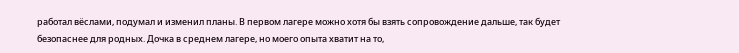работал вёслами, подумал и изменил планы. В первом лагере можно хотя бы взять сопровождение дальше, так будет безопаснее для родных. Дочка в среднем лагере, но моего опыта хватит на то,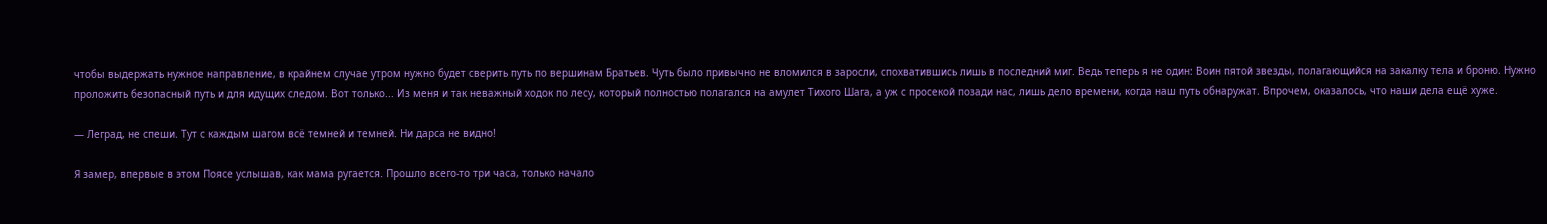чтобы выдержать нужное направление, в крайнем случае утром нужно будет сверить путь по вершинам Братьев. Чуть было привычно не вломился в заросли, спохватившись лишь в последний миг. Ведь теперь я не один: Воин пятой звезды, полагающийся на закалку тела и броню. Нужно проложить безопасный путь и для идущих следом. Вот только... Из меня и так неважный ходок по лесу, который полностью полагался на амулет Тихого Шага, а уж с просекой позади нас, лишь дело времени, когда наш путь обнаружат. Впрочем, оказалось, что наши дела ещё хуже.

— Леград, не спеши. Тут с каждым шагом всё темней и темней. Ни дарса не видно!

Я замер, впервые в этом Поясе услышав, как мама ругается. Прошло всего-то три часа, только начало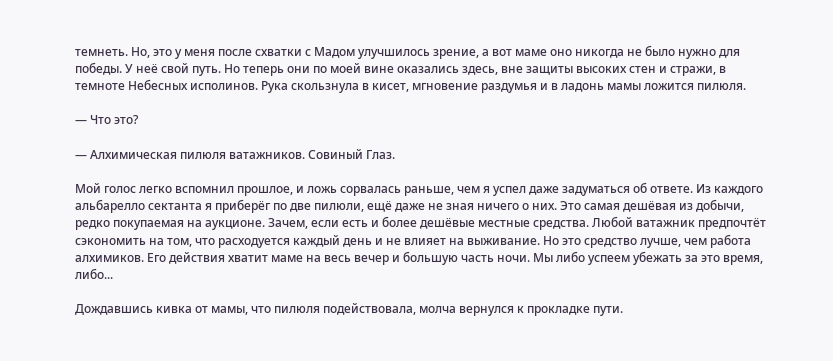темнеть. Но, это у меня после схватки с Мадом улучшилось зрение, а вот маме оно никогда не было нужно для победы. У неё свой путь. Но теперь они по моей вине оказались здесь, вне защиты высоких стен и стражи, в темноте Небесных исполинов. Рука скользнула в кисет, мгновение раздумья и в ладонь мамы ложится пилюля.

— Что это?

— Алхимическая пилюля ватажников. Совиный Глаз.

Мой голос легко вспомнил прошлое, и ложь сорвалась раньше, чем я успел даже задуматься об ответе. Из каждого альбарелло сектанта я приберёг по две пилюли, ещё даже не зная ничего о них. Это самая дешёвая из добычи, редко покупаемая на аукционе. Зачем, если есть и более дешёвые местные средства. Любой ватажник предпочтёт сэкономить на том, что расходуется каждый день и не влияет на выживание. Но это средство лучше, чем работа алхимиков. Его действия хватит маме на весь вечер и большую часть ночи. Мы либо успеем убежать за это время, либо...

Дождавшись кивка от мамы, что пилюля подействовала, молча вернулся к прокладке пути.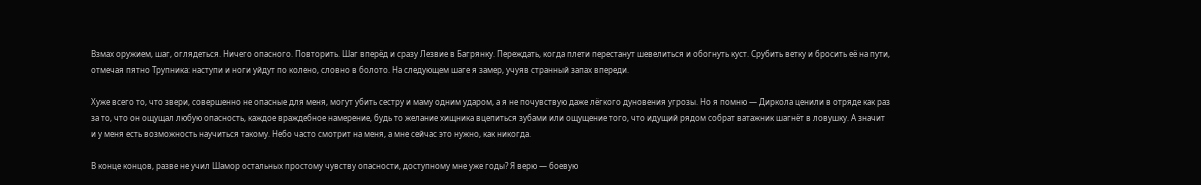Взмах оружием, шаг, оглядеться. Ничего опасного. Повторить. Шаг вперёд и сразу Лезвие в Багрянку. Переждать, когда плети перестанут шевелиться и обогнуть куст. Срубить ветку и бросить её на пути, отмечая пятно Трупника: наступи и ноги уйдут по колено, словно в болото. На следующем шаге я замер, учуяв странный запах впереди.

Хуже всего то, что звери, совершенно не опасные для меня, могут убить сестру и маму одним ударом, а я не почувствую даже лёгкого дуновения угрозы. Но я помню — Диркола ценили в отряде как раз за то, что он ощущал любую опасность, каждое враждебное намерение, будь то желание хищника вцепиться зубами или ощущение того, что идущий рядом собрат ватажник шагнёт в ловушку. А значит и у меня есть возможность научиться такому. Небо часто смотрит на меня, а мне сейчас это нужно, как никогда.

В конце концов, разве не учил Шамор остальных простому чувству опасности, доступному мне уже годы? Я верю — боевую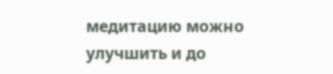медитацию можно улучшить и до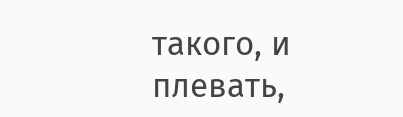такого, и плевать,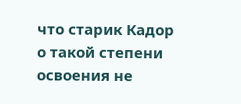что старик Кадор о такой степени освоения не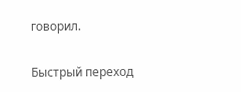говорил.

Быстрый переход